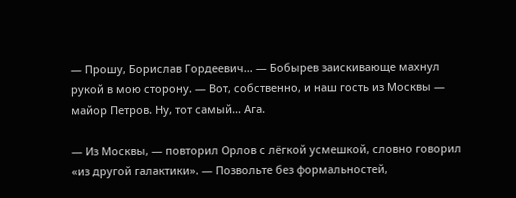— Прошу, Борислав Гордеевич… — Бобырев заискивающе махнул рукой в мою сторону. — Вот, собственно, и наш гость из Москвы — майор Петров. Ну, тот самый… Ага.

— Из Москвы, — повторил Орлов с лёгкой усмешкой, словно говорил «из другой галактики». — Позвольте без формальностей,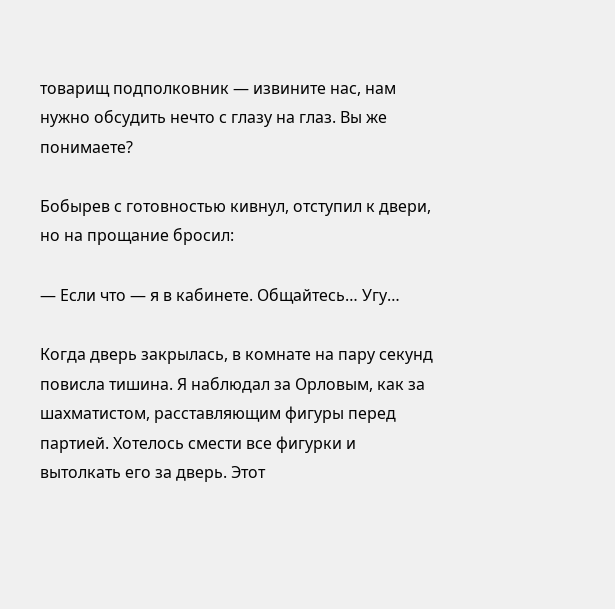товарищ подполковник — извините нас, нам нужно обсудить нечто с глазу на глаз. Вы же понимаете?

Бобырев с готовностью кивнул, отступил к двери, но на прощание бросил:

— Если что — я в кабинете. Общайтесь… Угу…

Когда дверь закрылась, в комнате на пару секунд повисла тишина. Я наблюдал за Орловым, как за шахматистом, расставляющим фигуры перед партией. Хотелось смести все фигурки и вытолкать его за дверь. Этот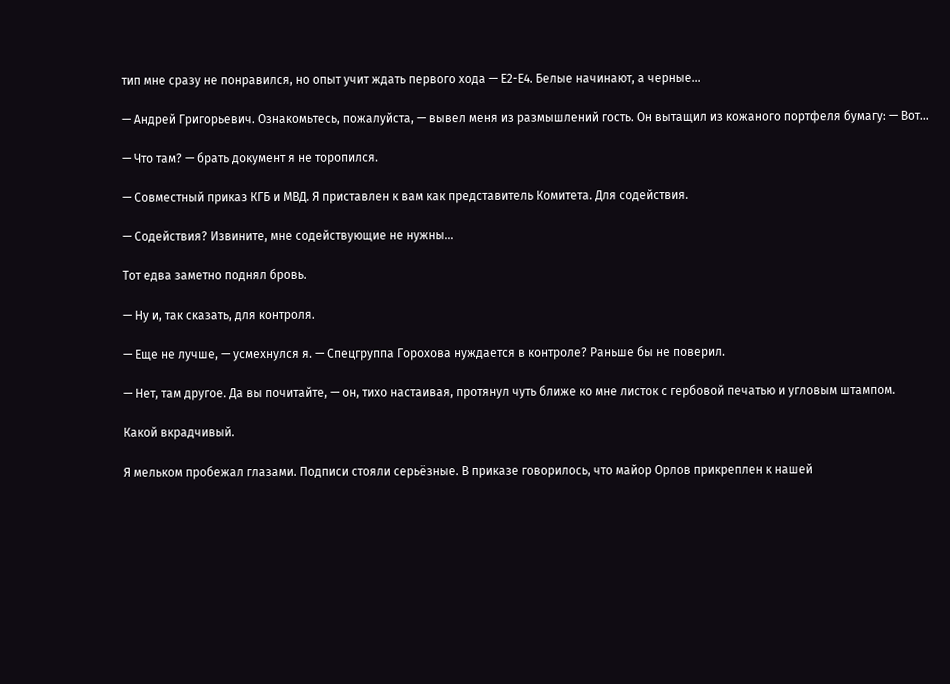тип мне сразу не понравился, но опыт учит ждать первого хода — Е2-Е4. Белые начинают, а черные…

— Андрей Григорьевич. Ознакомьтесь, пожалуйста, — вывел меня из размышлений гость. Он вытащил из кожаного портфеля бумагу: — Вот…

— Что там? — брать документ я не торопился.

— Совместный приказ КГБ и МВД. Я приставлен к вам как представитель Комитета. Для содействия.

— Содействия? Извините, мне содействующие не нужны…

Тот едва заметно поднял бровь.

— Ну и, так сказать, для контроля.

— Еще не лучше, — усмехнулся я. — Спецгруппа Горохова нуждается в контроле? Раньше бы не поверил.

— Нет, там другое. Да вы почитайте, — он, тихо настаивая, протянул чуть ближе ко мне листок с гербовой печатью и угловым штампом.

Какой вкрадчивый.

Я мельком пробежал глазами. Подписи стояли серьёзные. В приказе говорилось, что майор Орлов прикреплен к нашей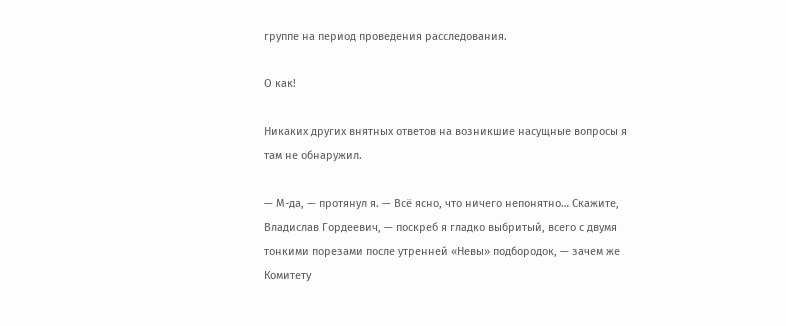группе на период проведения расследования.

О как!

Никаких других внятных ответов на возникшие насущные вопросы я там не обнаружил.

— М-да, — протянул я. — Всё ясно, что ничего непонятно… Скажите, Владислав Гордеевич, — поскреб я гладко выбритый, всего с двумя тонкими порезами после утренней «Невы» подбородок, — зачем же Комитету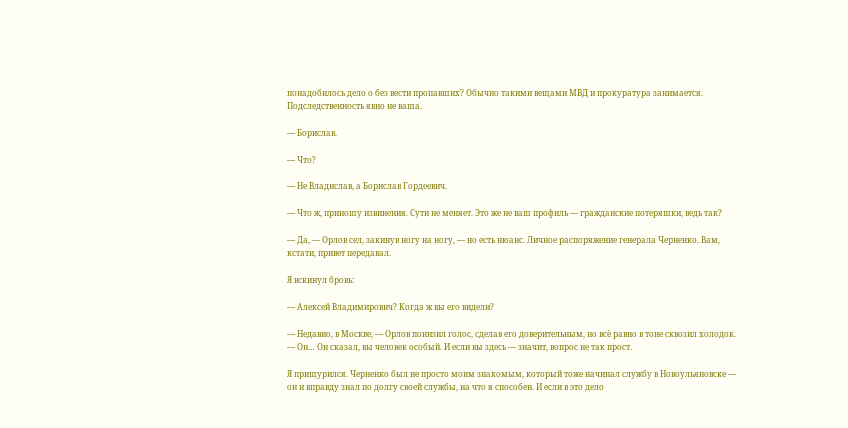понадобилось дело о без вести пропавших? Обычно такими вещами МВД и прокуратура занимается. Подследственность явно не ваша.

— Борислав.

— Что?

— Не Владислав, а Борислав Гордеевич.

— Что ж, приношу извинения. Сути не меняет. Это же не ваш профиль — гражданские потеряшки, ведь так?

— Да, — Орлов сел, закинув ногу на ногу, — но есть нюанс. Личное распоряжение генерала Черненко. Вам, кстати, привет передавал.

Я вскинул бровь:

— Алексей Владимирович? Когда ж вы его видели?

— Недавно, в Москве, — Орлов понизил голос, сделав его доверительным, но всё равно в тоне сквозил холодок. — Он… Он сказал, вы человек особый. И если вы здесь — значит, вопрос не так прост.

Я прищурился. Черненко был не просто моим знакомым, который тоже начинал службу в Новоульяновске — он и вправду знал по долгу своей службы, на что я способен. И если в это дело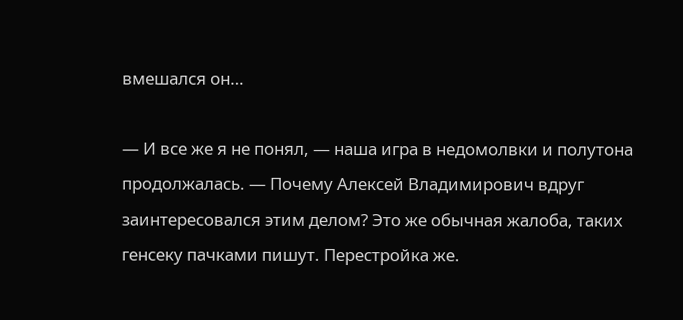вмешался он…

— И все же я не понял, — наша игра в недомолвки и полутона продолжалась. — Почему Алексей Владимирович вдруг заинтересовался этим делом? Это же обычная жалоба, таких генсеку пачками пишут. Перестройка же.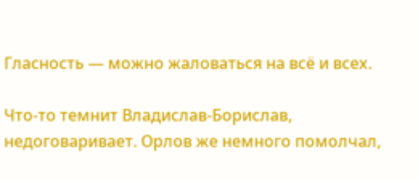Гласность — можно жаловаться на всё и всех.

Что-то темнит Владислав-Борислав, недоговаривает. Орлов же немного помолчал,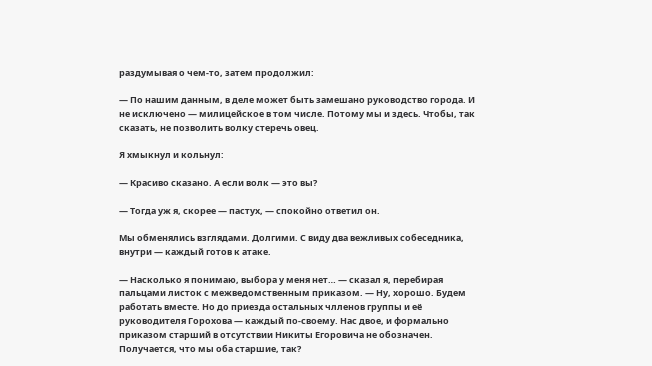раздумывая о чем-то, затем продолжил:

— По нашим данным, в деле может быть замешано руководство города. И не исключено — милицейское в том числе. Потому мы и здесь. Чтобы, так сказать, не позволить волку стеречь овец.

Я хмыкнул и кольнул:

— Красиво сказано. А если волк — это вы?

— Тогда уж я, скорее — пастух, — спокойно ответил он.

Мы обменялись взглядами. Долгими. С виду два вежливых собеседника, внутри — каждый готов к атаке.

— Насколько я понимаю, выбора у меня нет… — сказал я, перебирая пальцами листок с межведомственным приказом. — Ну, хорошо. Будем работать вместе. Но до приезда остальных члленов группы и её руководителя Горохова — каждый по-своему. Нас двое, и формально приказом старший в отсутствии Никиты Егоровича не обозначен. Получается, что мы оба старшие, так?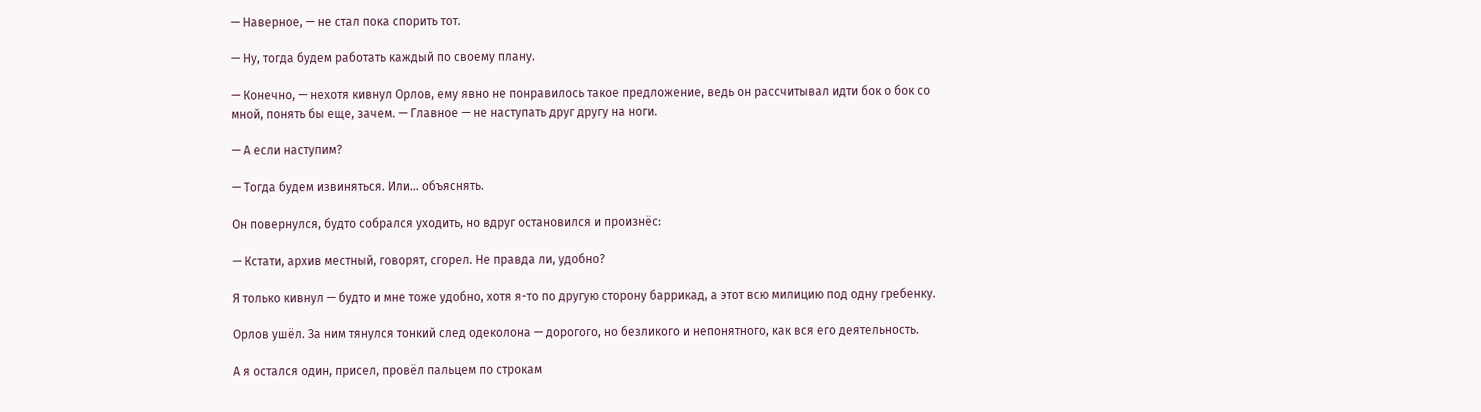— Наверное, — не стал пока спорить тот.

— Ну, тогда будем работать каждый по своему плану.

— Конечно, — нехотя кивнул Орлов, ему явно не понравилось такое предложение, ведь он рассчитывал идти бок о бок со мной, понять бы еще, зачем. — Главное — не наступать друг другу на ноги.

— А если наступим?

— Тогда будем извиняться. Или… объяснять.

Он повернулся, будто собрался уходить, но вдруг остановился и произнёс:

— Кстати, архив местный, говорят, сгорел. Не правда ли, удобно?

Я только кивнул — будто и мне тоже удобно, хотя я-то по другую сторону баррикад, а этот всю милицию под одну гребенку.

Орлов ушёл. За ним тянулся тонкий след одеколона — дорогого, но безликого и непонятного, как вся его деятельность.

А я остался один, присел, провёл пальцем по строкам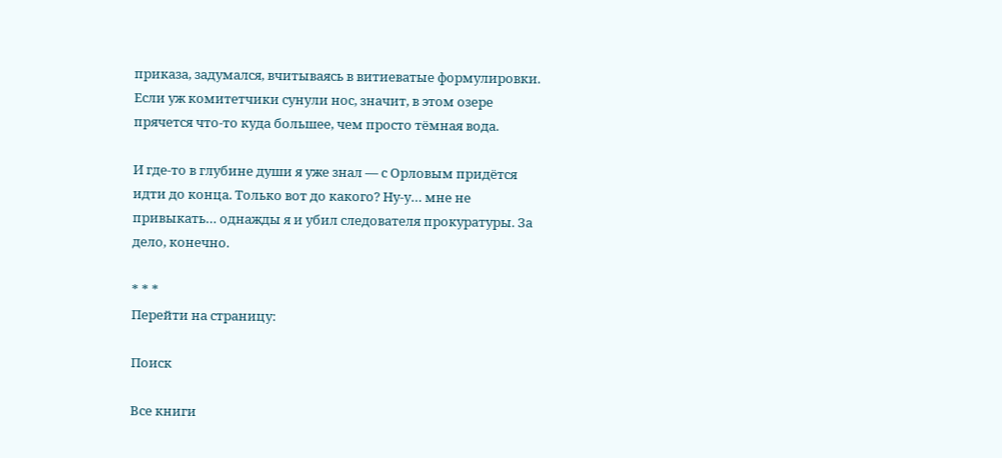приказа, задумался, вчитываясь в витиеватые формулировки. Если уж комитетчики сунули нос, значит, в этом озере прячется что-то куда большее, чем просто тёмная вода.

И где-то в глубине души я уже знал — с Орловым придётся идти до конца. Только вот до какого? Ну-у… мне не привыкать… однажды я и убил следователя прокуратуры. За дело, конечно.

* * *
Перейти на страницу:

Поиск

Все книги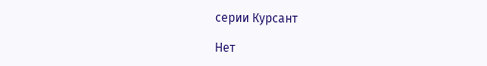серии Курсант

Нет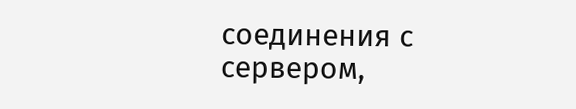соединения с сервером,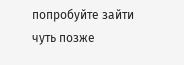попробуйте зайти чуть позже